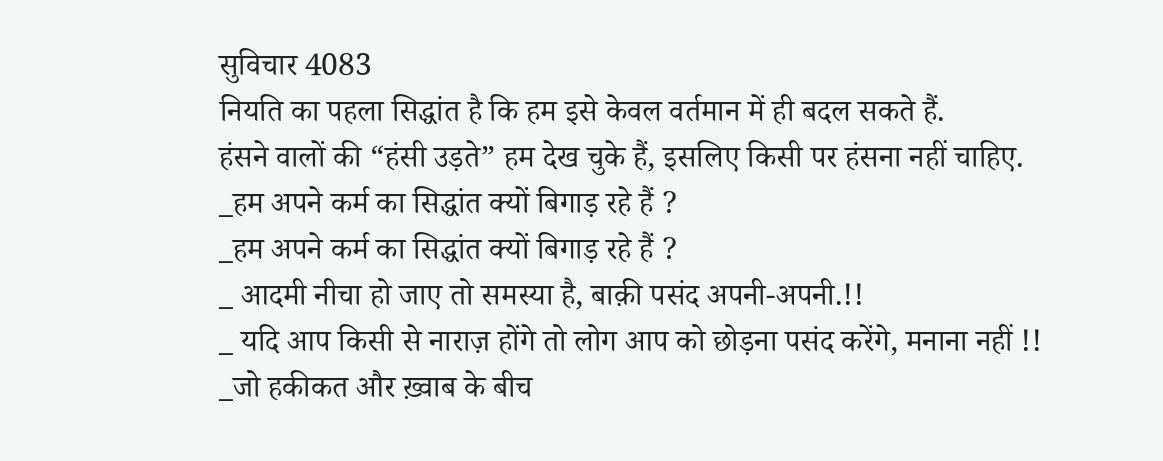सुविचार 4083
नियति का पहला सिद्धांत है कि हम इसे केवल वर्तमान में ही बदल सकते हैं.
हंसने वालों की “हंसी उड़ते” हम देख चुके हैं, इसलिए किसी पर हंसना नहीं चाहिए.
_हम अपने कर्म का सिद्धांत क्यों बिगाड़ रहे हैं ?
_हम अपने कर्म का सिद्धांत क्यों बिगाड़ रहे हैं ?
_ आदमी नीचा हो जाए तो समस्या है, बाक़ी पसंद अपनी-अपनी.!!
_ यदि आप किसी से नाराज़ होंगे तो लोग आप को छोड़ना पसंद करेंगे, मनाना नहीं !!
_जो हकीकत और ख़्वाब के बीच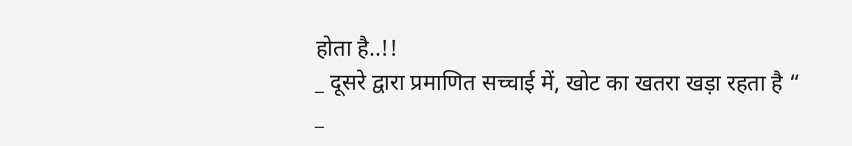होता है..!!
_ दूसरे द्वारा प्रमाणित सच्चाई में, खोट का खतरा खड़ा रहता है “
_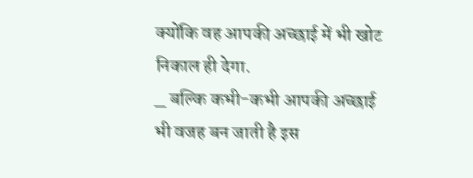क्योंकि वह आपकी अच्छाई में भी खोट निकाल ही देगा.
_ बल्कि कभी-कभी आपकी अच्छाई भी वजह बन जाती है इस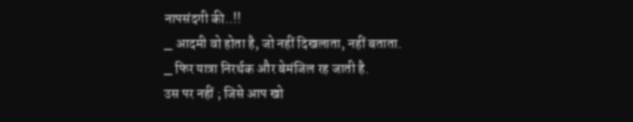नापसंदगी की..!!
_ आदमी वो होता है, जो नहीं दिखलाता, नहीं बताता.
_ फिर यात्रा निरर्थक और बेमंजिल रह जाती है.
उस पर नहीं ; जिसे आप खो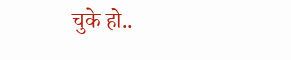चुके हो..